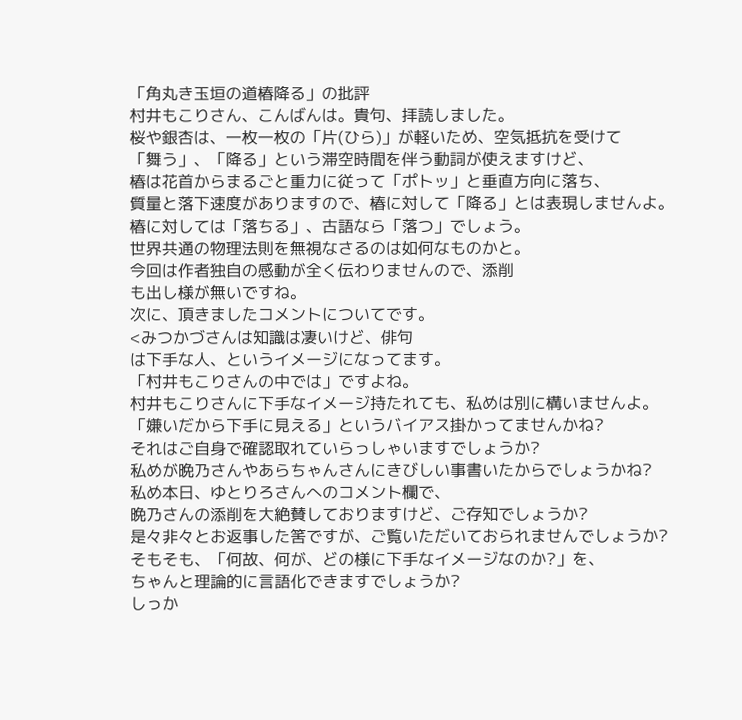「角丸き玉垣の道椿降る」の批評
村井もこりさん、こんばんは。貴句、拝読しました。
桜や銀杏は、一枚一枚の「片(ひら)」が軽いため、空気抵抗を受けて
「舞う」、「降る」という滞空時間を伴う動詞が使えますけど、
椿は花首からまるごと重力に従って「ポトッ」と垂直方向に落ち、
質量と落下速度がありますので、椿に対して「降る」とは表現しませんよ。
椿に対しては「落ちる」、古語なら「落つ」でしょう。
世界共通の物理法則を無視なさるのは如何なものかと。
今回は作者独自の感動が全く伝わりませんので、添削
も出し様が無いですね。
次に、頂きましたコメントについてです。
<みつかづさんは知識は凄いけど、俳句
は下手な人、というイメージになってます。
「村井もこりさんの中では」ですよね。
村井もこりさんに下手なイメージ持たれても、私めは別に構いませんよ。
「嫌いだから下手に見える」というバイアス掛かってませんかね?
それはご自身で確認取れていらっしゃいますでしょうか?
私めが晩乃さんやあらちゃんさんにきびしい事書いたからでしょうかね?
私め本日、ゆとりろさんへのコメント欄で、
晩乃さんの添削を大絶賛しておりますけど、ご存知でしょうか?
是々非々とお返事した筈ですが、ご覧いただいておられませんでしょうか?
そもそも、「何故、何が、どの様に下手なイメージなのか?」を、
ちゃんと理論的に言語化できますでしょうか?
しっか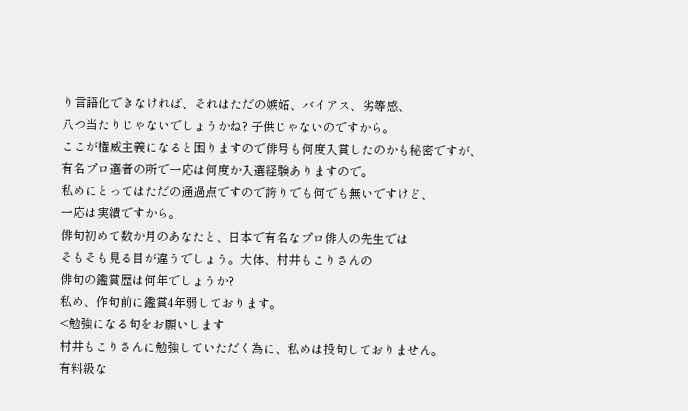り言語化できなければ、それはただの嫉妬、バイアス、劣等感、
八つ当たりじゃないでしょうかね? 子供じゃないのですから。
ここが権威主義になると困りますので俳号も何度入賞したのかも秘密ですが、
有名プロ選者の所で一応は何度か入選経験ありますので。
私めにとってはただの通過点ですので誇りでも何でも無いですけど、
一応は実績ですから。
俳句初めて数か月のあなたと、日本で有名なプロ俳人の先生では
そもそも見る目が違うでしょう。大体、村井もこりさんの
俳句の鑑賞歴は何年でしょうか?
私め、作句前に鑑賞4年弱しております。
<勉強になる句をお願いします
村井もこりさんに勉強していただく為に、私めは投句しておりません。
有料級な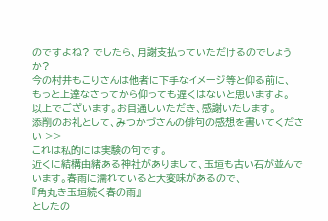のですよね? でしたら、月謝支払っていただけるのでしょうか?
今の村井もこりさんは他者に下手なイメージ等と仰る前に、
もっと上達なさってから仰っても遅くはないと思いますよ。
以上でございます。お目通しいただき、感謝いたします。
添削のお礼として、みつかづさんの俳句の感想を書いてください >>
これは私的には実験の句です。
近くに結構由緒ある神社がありまして、玉垣も古い石が並んでいます。春雨に濡れていると大変味があるので、
『角丸き玉垣続く春の雨』
としたの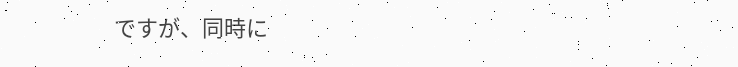ですが、同時に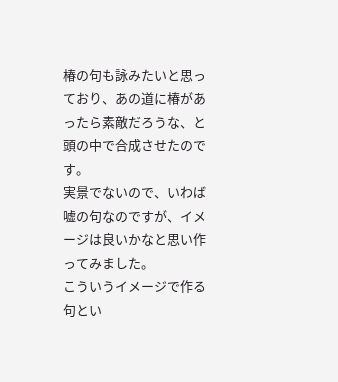椿の句も詠みたいと思っており、あの道に椿があったら素敵だろうな、と頭の中で合成させたのです。
実景でないので、いわば嘘の句なのですが、イメージは良いかなと思い作ってみました。
こういうイメージで作る句とい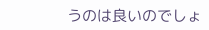うのは良いのでしょ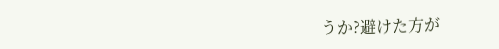うか?避けた方が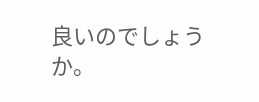良いのでしょうか。